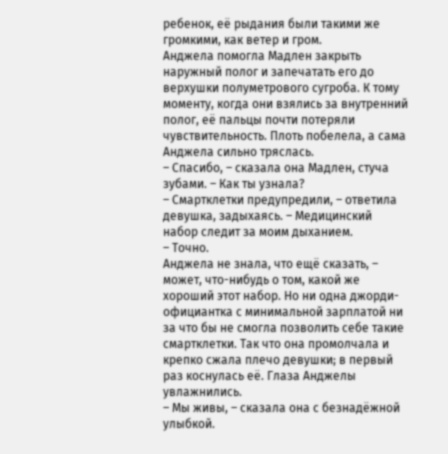ребенок, её рыдания были такими же громкими, как ветер и гром.
Анджела помогла Мадлен закрыть наружный полог и запечатать его до верхушки полуметрового сугроба. К тому моменту, когда они взялись за внутренний полог, её пальцы почти потеряли чувствительность. Плоть побелела, а сама Анджела сильно тряслась.
– Спасибо, – сказала она Мадлен, стуча зубами. – Как ты узнала?
– Смартклетки предупредили, – ответила девушка, задыхаясь. – Медицинский набор следит за моим дыханием.
– Точно.
Анджела не знала, что ещё сказать, – может, что-нибудь о том, какой же хороший этот набор. Но ни одна джорди-официантка с минимальной зарплатой ни за что бы не смогла позволить себе такие смартклетки. Так что она промолчала и крепко сжала плечо девушки; в первый раз коснулась её. Глаза Анджелы увлажнились.
– Мы живы, – сказала она с безнадёжной улыбкой.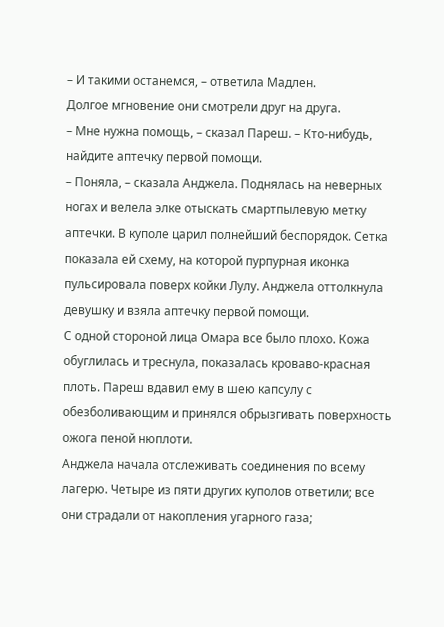– И такими останемся, – ответила Мадлен.
Долгое мгновение они смотрели друг на друга.
– Мне нужна помощь, – сказал Пареш. – Кто-нибудь, найдите аптечку первой помощи.
– Поняла, – сказала Анджела. Поднялась на неверных ногах и велела элке отыскать смартпылевую метку аптечки. В куполе царил полнейший беспорядок. Сетка показала ей схему, на которой пурпурная иконка пульсировала поверх койки Лулу. Анджела оттолкнула девушку и взяла аптечку первой помощи.
С одной стороной лица Омара все было плохо. Кожа обуглилась и треснула, показалась кроваво-красная плоть. Пареш вдавил ему в шею капсулу с обезболивающим и принялся обрызгивать поверхность ожога пеной нюплоти.
Анджела начала отслеживать соединения по всему лагерю. Четыре из пяти других куполов ответили; все они страдали от накопления угарного газа;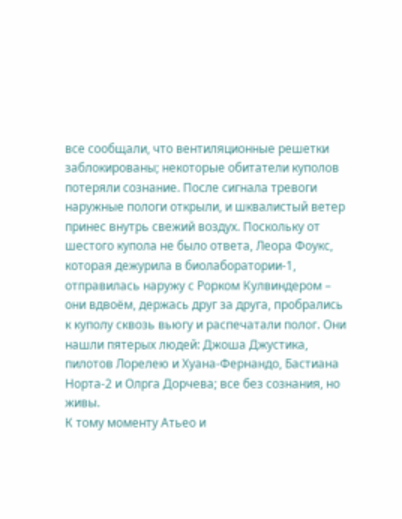все сообщали, что вентиляционные решетки заблокированы; некоторые обитатели куполов потеряли сознание. После сигнала тревоги наружные пологи открыли, и шквалистый ветер принес внутрь свежий воздух. Поскольку от шестого купола не было ответа, Леора Фоукс, которая дежурила в биолаборатории-1, отправилась наружу с Рорком Кулвиндером – они вдвоём, держась друг за друга, пробрались к куполу сквозь вьюгу и распечатали полог. Они нашли пятерых людей: Джоша Джустика, пилотов Лорелею и Хуана-Фернандо, Бастиана Норта-2 и Олрга Дорчева; все без сознания, но живы.
К тому моменту Атьео и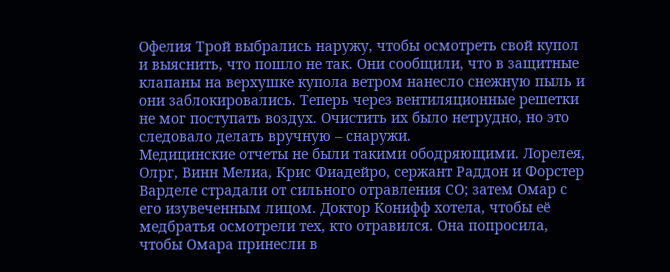Офелия Трой выбрались наружу, чтобы осмотреть свой купол и выяснить, что пошло не так. Они сообщили, что в защитные клапаны на верхушке купола ветром нанесло снежную пыль и они заблокировались. Теперь через вентиляционные решетки не мог поступать воздух. Очистить их было нетрудно, но это следовало делать вручную – снаружи.
Медицинские отчеты не были такими ободряющими. Лорелея, Олрг, Винн Мелиа, Крис Фиадейро, сержант Раддон и Форстер Варделе страдали от сильного отравления СО; затем Омар с его изувеченным лицом. Доктор Конифф хотела, чтобы её медбратья осмотрели тех, кто отравился. Она попросила, чтобы Омара принесли в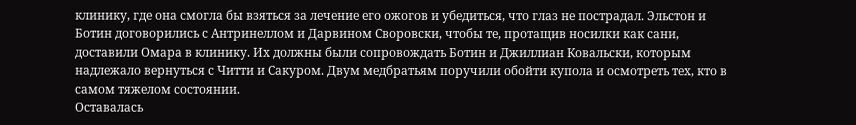клинику, где она смогла бы взяться за лечение его ожогов и убедиться, что глаз не пострадал. Эльстон и Ботин договорились с Антринеллом и Дарвином Своровски, чтобы те, протащив носилки как сани, доставили Омара в клинику. Их должны были сопровождать Ботин и Джиллиан Ковальски, которым надлежало вернуться с Читти и Сакуром. Двум медбратьям поручили обойти купола и осмотреть тех, кто в самом тяжелом состоянии.
Оставалась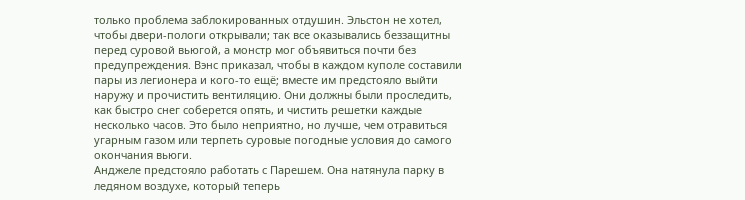только проблема заблокированных отдушин. Эльстон не хотел, чтобы двери-пологи открывали; так все оказывались беззащитны перед суровой вьюгой, а монстр мог объявиться почти без предупреждения. Вэнс приказал, чтобы в каждом куполе составили пары из легионера и кого-то ещё; вместе им предстояло выйти наружу и прочистить вентиляцию. Они должны были проследить, как быстро снег соберется опять, и чистить решетки каждые несколько часов. Это было неприятно, но лучше, чем отравиться угарным газом или терпеть суровые погодные условия до самого окончания вьюги.
Анджеле предстояло работать с Парешем. Она натянула парку в ледяном воздухе, который теперь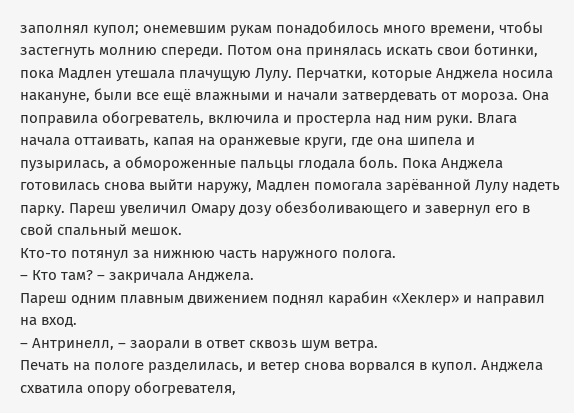заполнял купол; онемевшим рукам понадобилось много времени, чтобы застегнуть молнию спереди. Потом она принялась искать свои ботинки, пока Мадлен утешала плачущую Лулу. Перчатки, которые Анджела носила накануне, были все ещё влажными и начали затвердевать от мороза. Она поправила обогреватель, включила и простерла над ним руки. Влага начала оттаивать, капая на оранжевые круги, где она шипела и пузырилась, а обмороженные пальцы глодала боль. Пока Анджела готовилась снова выйти наружу, Мадлен помогала зарёванной Лулу надеть парку. Пареш увеличил Омару дозу обезболивающего и завернул его в свой спальный мешок.
Кто-то потянул за нижнюю часть наружного полога.
– Кто там? – закричала Анджела.
Пареш одним плавным движением поднял карабин «Хеклер» и направил на вход.
– Антринелл, – заорали в ответ сквозь шум ветра.
Печать на пологе разделилась, и ветер снова ворвался в купол. Анджела схватила опору обогревателя,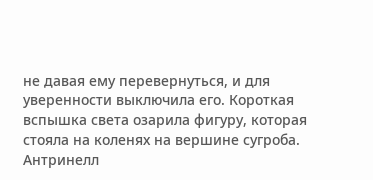не давая ему перевернуться, и для уверенности выключила его. Короткая вспышка света озарила фигуру, которая стояла на коленях на вершине сугроба.
Антринелл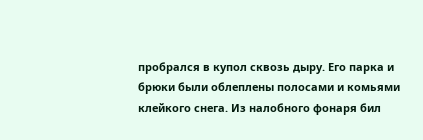пробрался в купол сквозь дыру. Его парка и брюки были облеплены полосами и комьями клейкого снега. Из налобного фонаря бил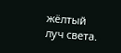жёлтый луч света.